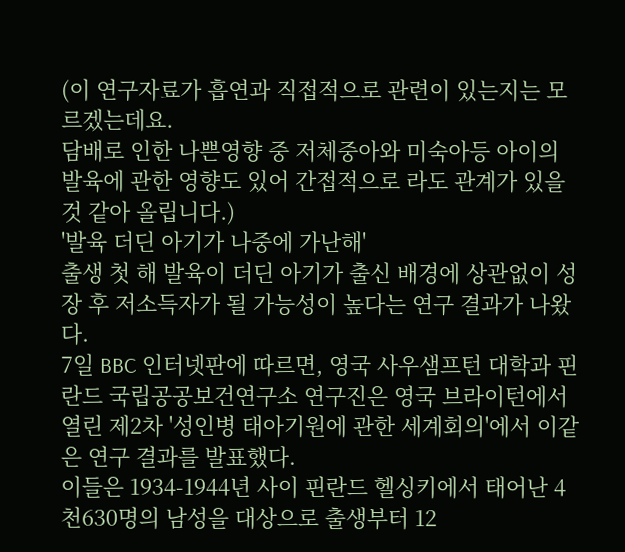(이 연구자료가 흡연과 직접적으로 관련이 있는지는 모르겠는데요.
담배로 인한 나쁜영향 중 저체중아와 미숙아등 아이의 발육에 관한 영향도 있어 간접적으로 라도 관계가 있을 것 같아 올립니다.)
'발육 더딘 아기가 나중에 가난해'
출생 첫 해 발육이 더딘 아기가 출신 배경에 상관없이 성장 후 저소득자가 될 가능성이 높다는 연구 결과가 나왔다.
7일 BBC 인터넷판에 따르면, 영국 사우샘프턴 대학과 핀란드 국립공공보건연구소 연구진은 영국 브라이턴에서 열린 제2차 '성인병 태아기원에 관한 세계회의'에서 이같은 연구 결과를 발표했다.
이들은 1934-1944년 사이 핀란드 헬싱키에서 태어난 4천630명의 남성을 대상으로 출생부터 12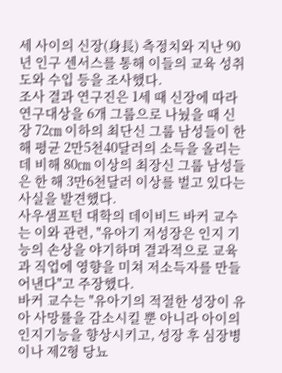세 사이의 신장(身長) 측정치와 지난 90년 인구 센서스를 통해 이들의 교육 성취도와 수입 등을 조사했다.
조사 결과 연구진은 1세 때 신장에 따라 연구대상을 6개 그룹으로 나눴을 때 신장 72㎝ 이하의 최단신 그룹 남성들이 한 해 평균 2만5천40달러의 소득을 올리는데 비해 80㎝ 이상의 최장신 그룹 남성들은 한 해 3만6천달러 이상를 벌고 있다는 사실을 발견했다.
사우샘프턴 대학의 데이비드 바커 교수는 이와 관련, "유아기 저성장은 인지 기능의 손상을 야기하며 결과적으로 교육과 직업에 영향을 미쳐 저소득자를 만들어낸다"고 주장했다.
바커 교수는 "유아기의 적절한 성장이 유아 사망률을 감소시킬 뿐 아니라 아이의 인지기능을 향상시키고, 성장 후 심장병이나 제2형 당뇨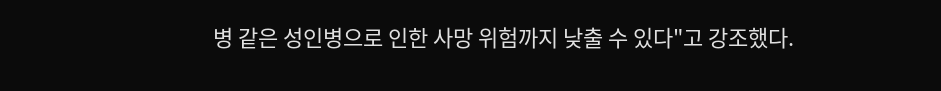병 같은 성인병으로 인한 사망 위험까지 낮출 수 있다"고 강조했다.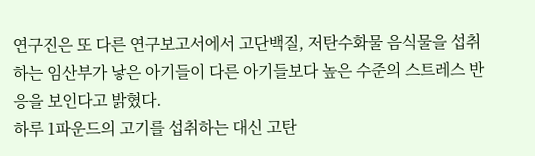연구진은 또 다른 연구보고서에서 고단백질, 저탄수화물 음식물을 섭취하는 임산부가 낳은 아기들이 다른 아기들보다 높은 수준의 스트레스 반응을 보인다고 밝혔다.
하루 1파운드의 고기를 섭취하는 대신 고탄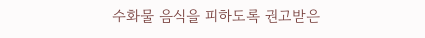수화물 음식을 피하도록 권고받은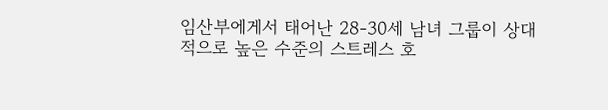임산부에게서 태어난 28-30세 남녀 그룹이 상대적으로 높은 수준의 스트레스 호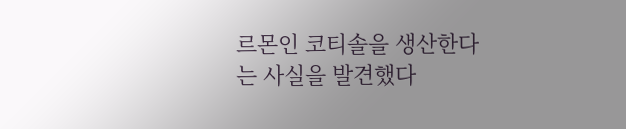르몬인 코티솔을 생산한다는 사실을 발견했다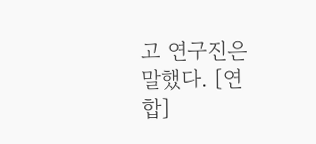고 연구진은 말했다. [연합]